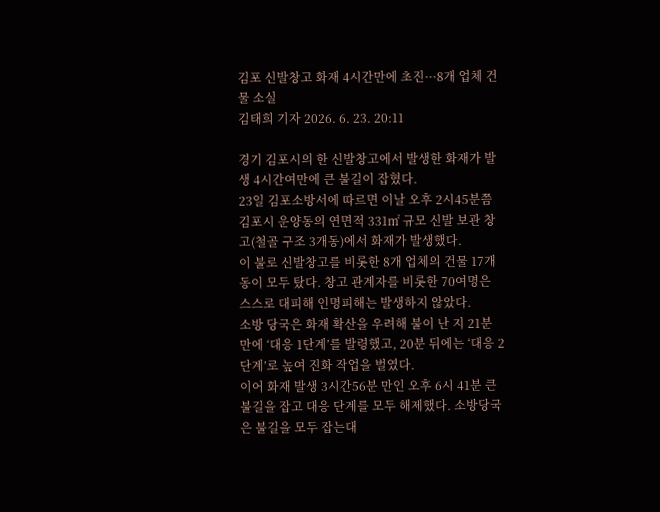김포 신발창고 화재 4시간만에 초진···8개 업체 건물 소실
김태희 기자 2026. 6. 23. 20:11

경기 김포시의 한 신발창고에서 발생한 화재가 발생 4시간여만에 큰 불길이 잡혔다.
23일 김포소방서에 따르면 이날 오후 2시45분쯤 김포시 운양동의 연면적 331㎡ 규모 신발 보관 창고(철골 구조 3개동)에서 화재가 발생했다.
이 불로 신발창고를 비롯한 8개 업체의 건물 17개동이 모두 탔다. 창고 관계자를 비롯한 70여명은 스스로 대피해 인명피해는 발생하지 않았다.
소방 당국은 화재 확산을 우려해 불이 난 지 21분 만에 ‘대응 1단계’를 발령했고, 20분 뒤에는 ‘대응 2단계’로 높여 진화 작업을 벌였다.
이어 화재 발생 3시간56분 만인 오후 6시 41분 큰 불길을 잡고 대응 단계를 모두 해제했다. 소방당국은 불길을 모두 잡는대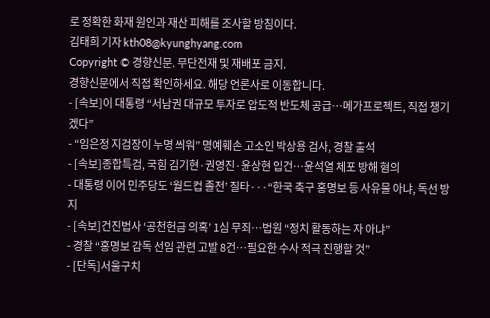로 정확한 화재 원인과 재산 피해를 조사할 방침이다.
김태희 기자 kth08@kyunghyang.com
Copyright © 경향신문. 무단전재 및 재배포 금지.
경향신문에서 직접 확인하세요. 해당 언론사로 이동합니다.
- [속보]이 대통령 “서남권 대규모 투자로 압도적 반도체 공급…메가프로젝트, 직접 챙기겠다”
- “임은정 지검장이 누명 씌워” 명예훼손 고소인 박상용 검사, 경찰 출석
- [속보]종합특검, 국힘 김기현·권영진·윤상현 입건…윤석열 체포 방해 혐의
- 대통령 이어 민주당도 ‘월드컵 졸전’ 질타···“한국 축구 홍명보 등 사유물 아냐, 독선 방지
- [속보]건진법사 ‘공천헌금 의혹’ 1심 무죄…법원 “정치 활동하는 자 아냐”
- 경찰 “홍명보 감독 선임 관련 고발 8건…필요한 수사 적극 진행할 것”
- [단독]서울구치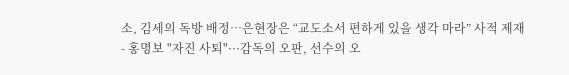소, 김세의 독방 배정…은현장은 “교도소서 편하게 있을 생각 마라” 사적 제재
- 홍명보 "자진 사퇴"···감독의 오판, 선수의 오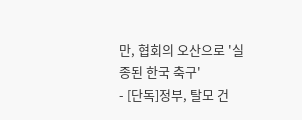만, 협회의 오산으로 '실종된 한국 축구'
- [단독]정부, 탈모 건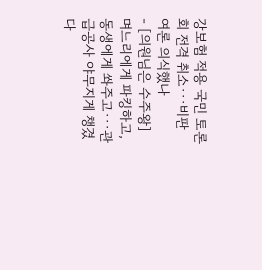강보험 적용 국민 토론회 전격 취소···비판 여론 의식했나
- [의원님은 수주왕] 며느리에게 파킹하고, 동생에게 쏴주고···관급공사 야무지게 챙겼다